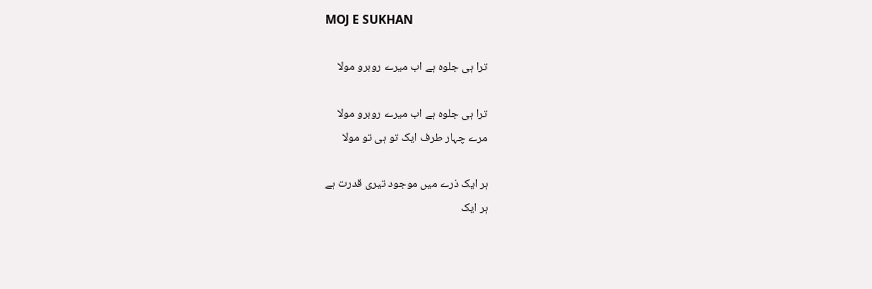MOJ E SUKHAN

ترا ہی جلوہ ہے اب میرے روبرو مولا

ترا ہی جلوہ ہے اب میرے روبرو مولا
مرے چہار طرف ایک تو ہی تو مولا

ہر ایک ذرے میں موجود تیری قدرت ہے
ہر ایک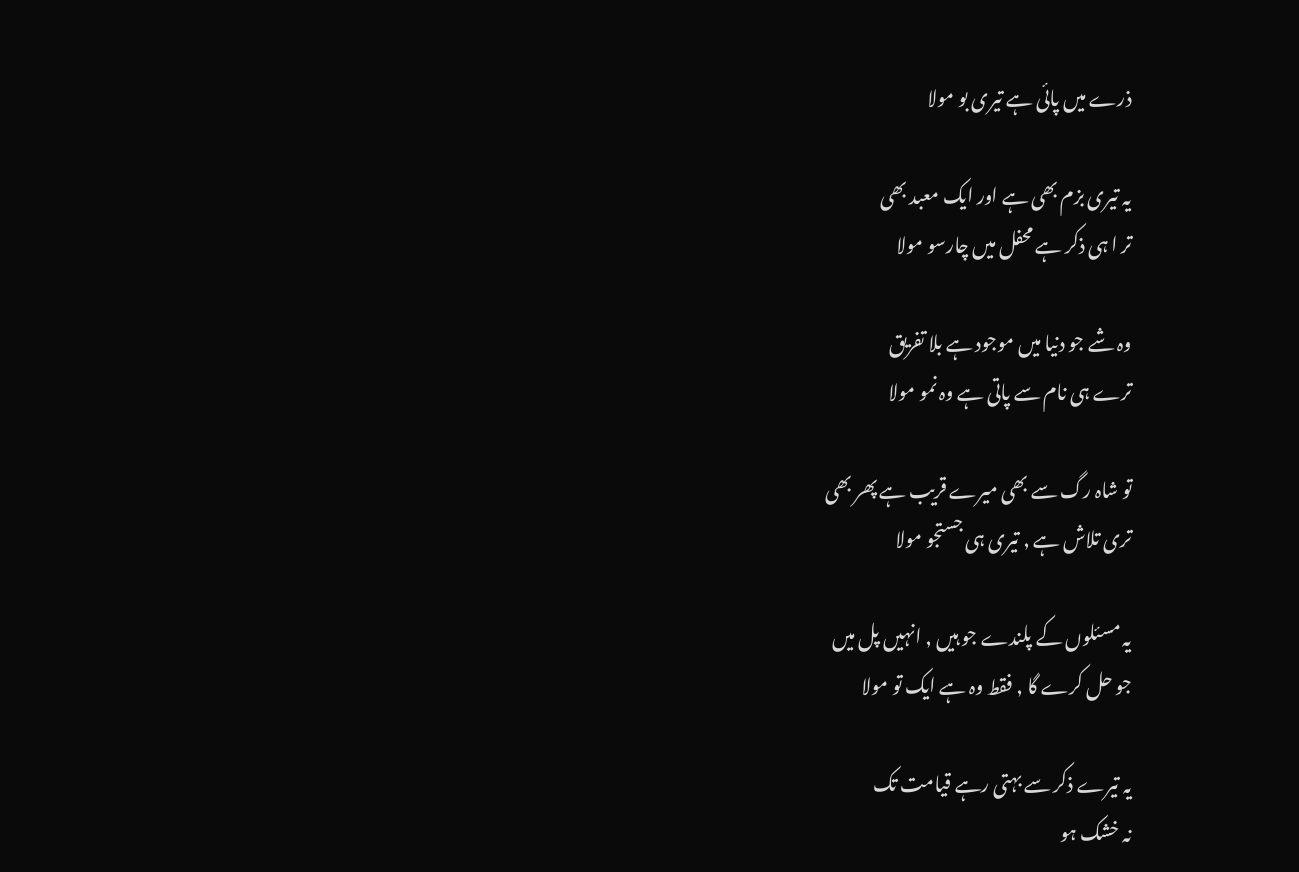ذرے میں پائی ہے تیری بو مولا

یہ تیری بزم بھی ہے اور ایک معبد بھی
تر ا ہی ذکر ہے محفل میں چارسو مولا

وہ شے جو دنیا میں موجود ہے بلا تفریق
ترے ہی نام سے پاتی ہے وہ نمو مولا

تو شاہ رگ سے بھی میرے قریب ہے پھر بھی
تری تلاش ہے , تیری ہی جستجو مولا

یہ مسئلوں کے پلندے جو ہیں , انہیں پل میں
جو حل کرے گا , فقط وہ ہے ایک تو مولا

یہ تیرے ذکر سے بہتی رہے قیامت تک
نہ خشک ہو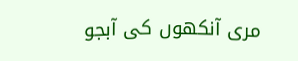مری آنکھوں کی آبجو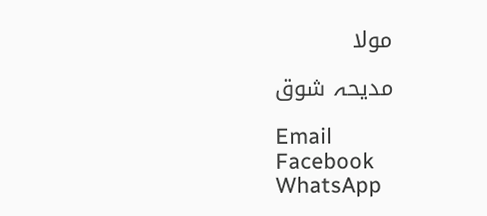مولا

مدیحہ شوق

Email
Facebook
WhatsApp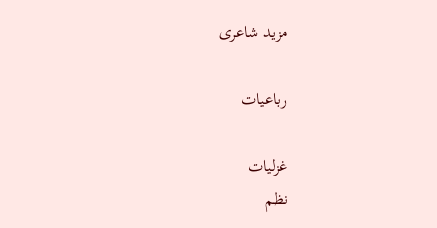مزید شاعری

رباعیات

غزلیات
نظم